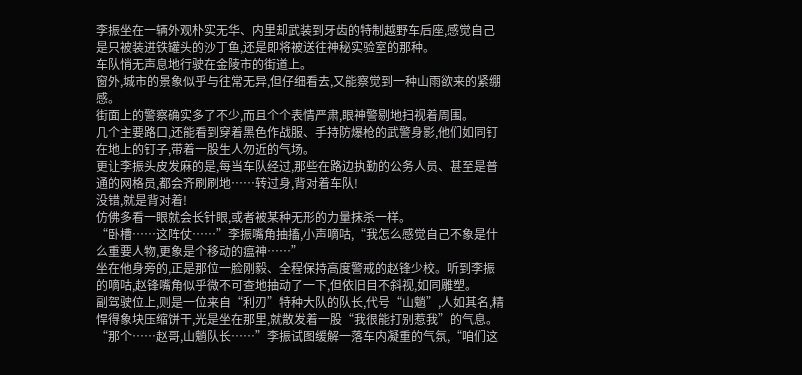李振坐在一辆外观朴实无华、内里却武装到牙齿的特制越野车后座,感觉自己是只被装进铁罐头的沙丁鱼,还是即将被送往神秘实验室的那种。
车队悄无声息地行驶在金陵市的街道上。
窗外,城市的景象似乎与往常无异,但仔细看去,又能察觉到一种山雨欲来的紧绷感。
街面上的警察确实多了不少,而且个个表情严肃,眼神警剔地扫视着周围。
几个主要路口,还能看到穿着黑色作战服、手持防爆枪的武警身影,他们如同钉在地上的钉子,带着一股生人勿近的气场。
更让李振头皮发麻的是,每当车队经过,那些在路边执勤的公务人员、甚至是普通的网格员,都会齐刷刷地……转过身,背对着车队!
没错,就是背对着!
仿佛多看一眼就会长针眼,或者被某种无形的力量抹杀一样。
“卧槽……这阵仗……”李振嘴角抽搐,小声嘀咕,“我怎么感觉自己不象是什么重要人物,更象是个移动的瘟神……”
坐在他身旁的,正是那位一脸刚毅、全程保持高度警戒的赵锋少校。听到李振的嘀咕,赵锋嘴角似乎微不可查地抽动了一下,但依旧目不斜视,如同雕塑。
副驾驶位上,则是一位来自“利刃”特种大队的队长,代号“山魈”,人如其名,精悍得象块压缩饼干,光是坐在那里,就散发着一股“我很能打别惹我”的气息。
“那个……赵哥,山魈队长……”李振试图缓解一落车内凝重的气氛,“咱们这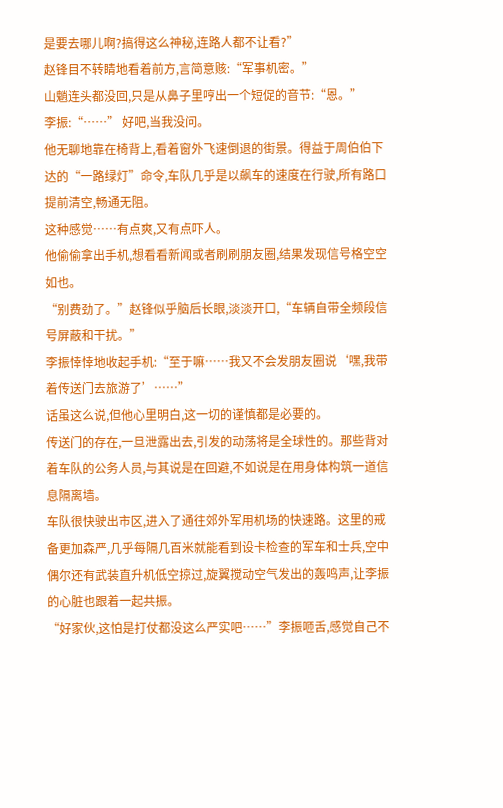是要去哪儿啊?搞得这么神秘,连路人都不让看?”
赵锋目不转睛地看着前方,言简意赅:“军事机密。”
山魈连头都没回,只是从鼻子里哼出一个短促的音节:“恩。”
李振:“……” 好吧,当我没问。
他无聊地靠在椅背上,看着窗外飞速倒退的街景。得益于周伯伯下达的“一路绿灯”命令,车队几乎是以飙车的速度在行驶,所有路口提前清空,畅通无阻。
这种感觉……有点爽,又有点吓人。
他偷偷拿出手机,想看看新闻或者刷刷朋友圈,结果发现信号格空空如也。
“别费劲了。”赵锋似乎脑后长眼,淡淡开口,“车辆自带全频段信号屏蔽和干扰。”
李振悻悻地收起手机:“至于嘛……我又不会发朋友圈说‘嘿,我带着传送门去旅游了’……”
话虽这么说,但他心里明白,这一切的谨慎都是必要的。
传送门的存在,一旦泄露出去,引发的动荡将是全球性的。那些背对着车队的公务人员,与其说是在回避,不如说是在用身体构筑一道信息隔离墙。
车队很快驶出市区,进入了通往郊外军用机场的快速路。这里的戒备更加森严,几乎每隔几百米就能看到设卡检查的军车和士兵,空中偶尔还有武装直升机低空掠过,旋翼搅动空气发出的轰鸣声,让李振的心脏也跟着一起共振。
“好家伙,这怕是打仗都没这么严实吧……”李振咂舌,感觉自己不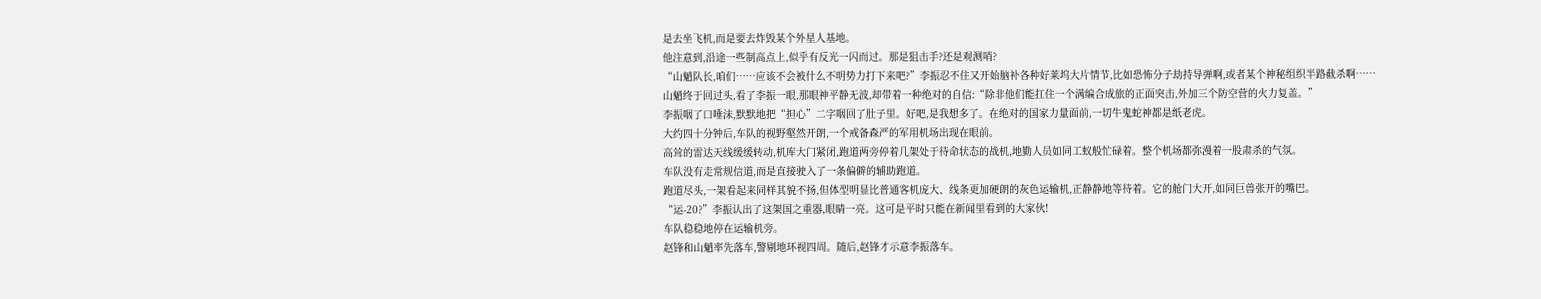是去坐飞机,而是要去炸毁某个外星人基地。
他注意到,沿途一些制高点上,似乎有反光一闪而过。那是狙击手?还是观测哨?
“山魈队长,咱们……应该不会被什么不明势力打下来吧?”李振忍不住又开始脑补各种好莱坞大片情节,比如恐怖分子劫持导弹啊,或者某个神秘组织半路截杀啊……
山魈终于回过头,看了李振一眼,那眼神平静无波,却带着一种绝对的自信:“除非他们能扛住一个满编合成旅的正面突击,外加三个防空营的火力复盖。”
李振咽了口唾沫,默默地把“担心”二字咽回了肚子里。好吧,是我想多了。在绝对的国家力量面前,一切牛鬼蛇神都是纸老虎。
大约四十分钟后,车队的视野壑然开朗,一个戒备森严的军用机场出现在眼前。
高耸的雷达天线缓缓转动,机库大门紧闭,跑道两旁停着几架处于待命状态的战机,地勤人员如同工蚁般忙碌着。整个机场都弥漫着一股肃杀的气氛。
车队没有走常规信道,而是直接驶入了一条偏僻的辅助跑道。
跑道尽头,一架看起来同样其貌不扬,但体型明显比普通客机庞大、线条更加硬朗的灰色运输机,正静静地等待着。它的舱门大开,如同巨兽张开的嘴巴。
“运-20?”李振认出了这架国之重器,眼睛一亮。这可是平时只能在新闻里看到的大家伙!
车队稳稳地停在运输机旁。
赵锋和山魈率先落车,警剔地环视四周。随后,赵锋才示意李振落车。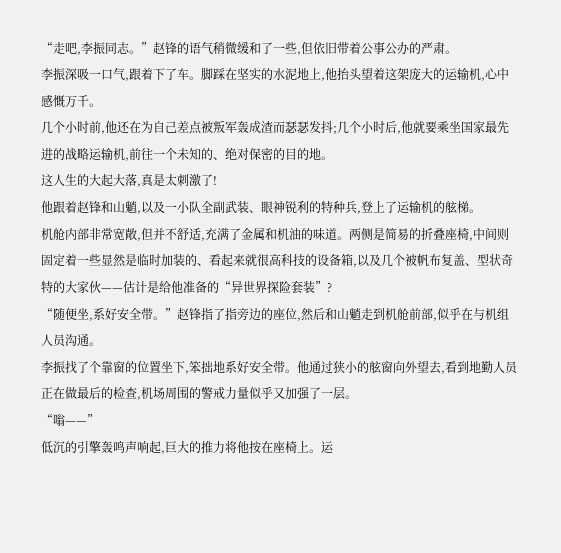“走吧,李振同志。”赵锋的语气稍微缓和了一些,但依旧带着公事公办的严肃。
李振深吸一口气,跟着下了车。脚踩在坚实的水泥地上,他抬头望着这架庞大的运输机,心中感慨万千。
几个小时前,他还在为自己差点被叛军轰成渣而瑟瑟发抖;几个小时后,他就要乘坐国家最先进的战略运输机,前往一个未知的、绝对保密的目的地。
这人生的大起大落,真是太刺激了!
他跟着赵锋和山魈,以及一小队全副武装、眼神锐利的特种兵,登上了运输机的舷梯。
机舱内部非常宽敞,但并不舒适,充满了金属和机油的味道。两侧是简易的折叠座椅,中间则固定着一些显然是临时加装的、看起来就很高科技的设备箱,以及几个被帆布复盖、型状奇特的大家伙——估计是给他准备的“异世界探险套装”?
“随便坐,系好安全带。”赵锋指了指旁边的座位,然后和山魈走到机舱前部,似乎在与机组人员沟通。
李振找了个靠窗的位置坐下,笨拙地系好安全带。他通过狭小的舷窗向外望去,看到地勤人员正在做最后的检查,机场周围的警戒力量似乎又加强了一层。
“嗡——”
低沉的引擎轰鸣声响起,巨大的推力将他按在座椅上。运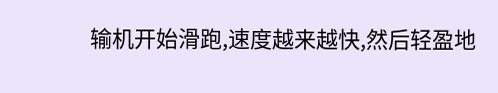输机开始滑跑,速度越来越快,然后轻盈地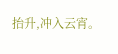抬升,冲入云宵。